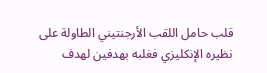قلب حامل اللقب الأرجنتيني الطاولة على نظيره الإنكليزي فغلبه بهدفين لهدف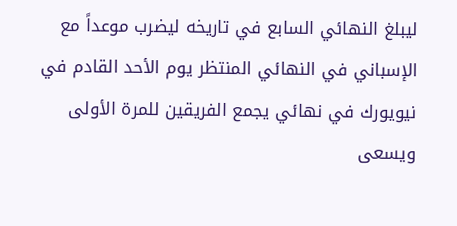ليبلغ النهائي السابع في تاريخه ليضرب موعداً مع الإسباني في النهائي المنتظر يوم الأحد القادم في نيويورك في نهائي يجمع الفريقين للمرة الأولى ويسعى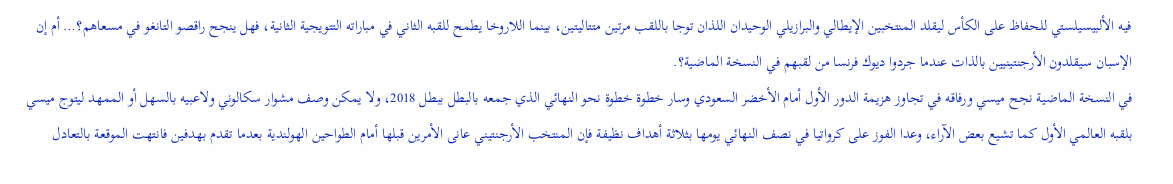فيه الألبيسيلستي للحفاظ على الكأس ليقلد المنتخبين الإيطالي والبرازيلي الوحيدان اللذان توجا باللقب مرتين متتاليتين، بينما اللاروخا يطمح للقبه الثاني في مباراته التتويجية الثانية، فهل ينجح راقصو التانغو في مسعاهم؟… أم إن الإسبان سيقلدون الأرجنتينيين بالذات عندما جردوا ديوك فرنسا من لقبهم في النسخة الماضية؟.
في النسخة الماضية نجح ميسي ورفاقه في تجاوز هزيمة الدور الأول أمام الأخضر السعودي وسار خطوة خطوة نحو النهائي الذي جمعه بالبطل ببطل 2018، ولا يمكن وصف مشوار سكالوني ولاعبيه بالسهل أو الممهد ليتوج ميسي بلقبه العالمي الأول كما تشيع بعض الآراء، وعدا الفوز على كرواتيا في نصف النهائي يومها بثلاثة أهداف نظيفة فإن المنتخب الأرجنتيني عانى الأمرين قبلها أمام الطواحين الهولندية بعدما تقدم بهدفين فانتهت الموقعة بالتعادل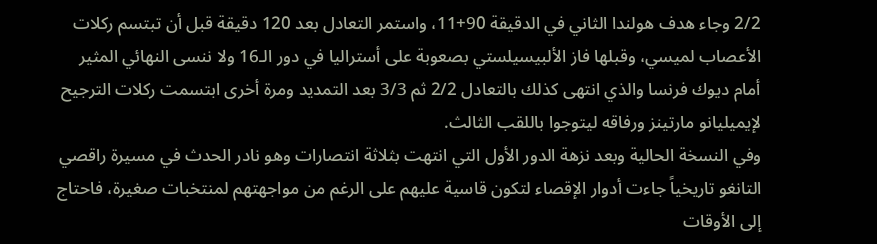2/2 وجاء هدف هولندا الثاني في الدقيقة 90+11، واستمر التعادل بعد 120 دقيقة قبل أن تبتسم ركلات الأعصاب لميسي، وقبلها فاز الألبيسيلستي بصعوبة على أستراليا في دور الـ16 ولا ننسى النهائي المثير أمام ديوك فرنسا والذي انتهى كذلك بالتعادل 2/2 ثم 3/3 بعد التمديد ومرة أخرى ابتسمت ركلات الترجيح لإيميليانو مارتينز ورفاقه ليتوجوا باللقب الثالث.
وفي النسخة الحالية وبعد نزهة الدور الأول التي انتهت بثلاثة انتصارات وهو نادر الحدث في مسيرة راقصي التانغو تاريخياً جاءت أدوار الإقصاء لتكون قاسية عليهم على الرغم من مواجهتهم لمنتخبات صغيرة، فاحتاج إلى الأوقات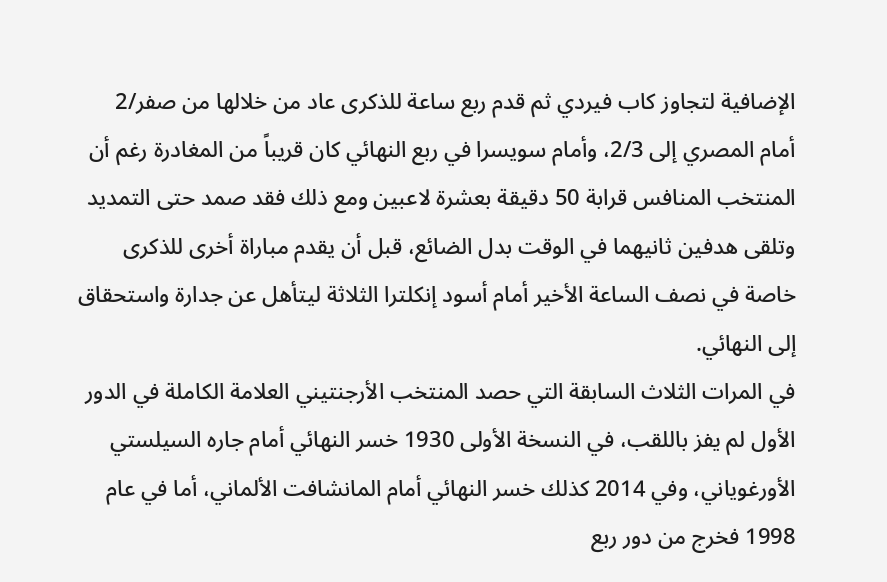الإضافية لتجاوز كاب فيردي ثم قدم ربع ساعة للذكرى عاد من خلالها من صفر/2 أمام المصري إلى 2/3، وأمام سويسرا في ربع النهائي كان قريباً من المغادرة رغم أن المنتخب المنافس قرابة 50 دقيقة بعشرة لاعبين ومع ذلك فقد صمد حتى التمديد وتلقى هدفين ثانيهما في الوقت بدل الضائع، قبل أن يقدم مباراة أخرى للذكرى خاصة في نصف الساعة الأخير أمام أسود إنكلترا الثلاثة ليتأهل عن جدارة واستحقاق إلى النهائي.
في المرات الثلاث السابقة التي حصد المنتخب الأرجنتيني العلامة الكاملة في الدور الأول لم يفز باللقب، في النسخة الأولى 1930 خسر النهائي أمام جاره السيلستي الأورغوياني، وفي 2014 كذلك خسر النهائي أمام المانشافت الألماني، أما في عام 1998 فخرج من دور ربع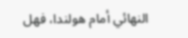النهائي أمام هولندا، فهل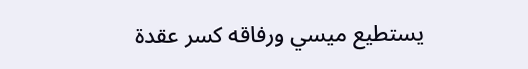يستطيع ميسي ورفاقه كسر عقدة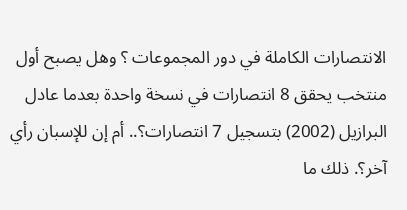الانتصارات الكاملة في دور المجموعات ؟ وهل يصبح أول منتخب يحقق 8 انتصارات في نسخة واحدة بعدما عادل البرازيل (2002) بتسجيل 7 انتصارات؟.. أم إن للإسبان رأي آخر؟. ذلك ما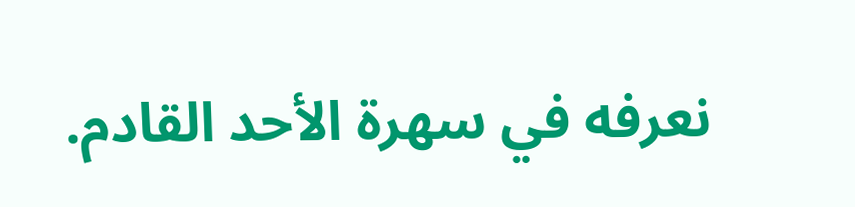نعرفه في سهرة الأحد القادم.